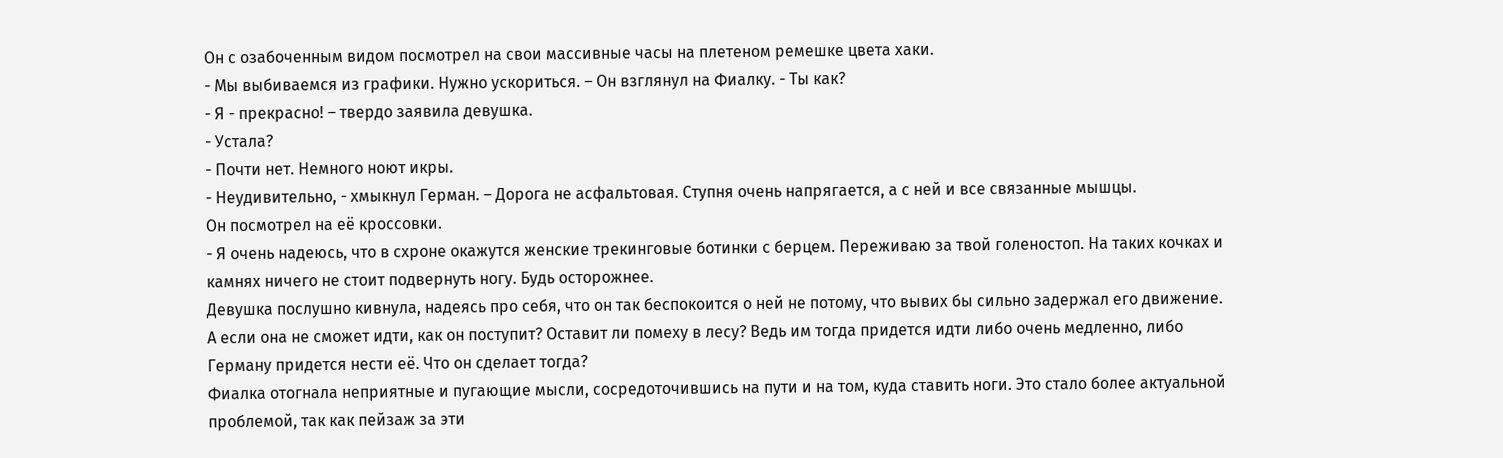Он с озабоченным видом посмотрел на свои массивные часы на плетеном ремешке цвета хаки.
- Мы выбиваемся из графики. Нужно ускориться. – Он взглянул на Фиалку. - Ты как?
- Я - прекрасно! – твердо заявила девушка.
- Устала?
- Почти нет. Немного ноют икры.
- Неудивительно, - хмыкнул Герман. – Дорога не асфальтовая. Ступня очень напрягается, а с ней и все связанные мышцы.
Он посмотрел на её кроссовки.
- Я очень надеюсь, что в схроне окажутся женские трекинговые ботинки с берцем. Переживаю за твой голеностоп. На таких кочках и камнях ничего не стоит подвернуть ногу. Будь осторожнее.
Девушка послушно кивнула, надеясь про себя, что он так беспокоится о ней не потому, что вывих бы сильно задержал его движение. А если она не сможет идти, как он поступит? Оставит ли помеху в лесу? Ведь им тогда придется идти либо очень медленно, либо Герману придется нести её. Что он сделает тогда?
Фиалка отогнала неприятные и пугающие мысли, сосредоточившись на пути и на том, куда ставить ноги. Это стало более актуальной проблемой, так как пейзаж за эти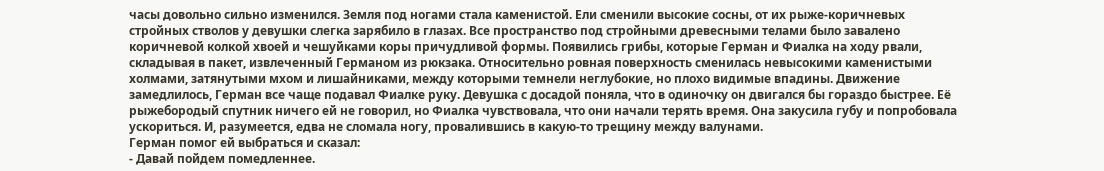часы довольно сильно изменился. Земля под ногами стала каменистой. Ели сменили высокие сосны, от их рыже-коричневых стройных стволов у девушки слегка зарябило в глазах. Все пространство под стройными древесными телами было завалено коричневой колкой хвоей и чешуйками коры причудливой формы. Появились грибы, которые Герман и Фиалка на ходу рвали, складывая в пакет, извлеченный Германом из рюкзака. Относительно ровная поверхность сменилась невысокими каменистыми холмами, затянутыми мхом и лишайниками, между которыми темнели неглубокие, но плохо видимые впадины. Движение замедлилось, Герман все чаще подавал Фиалке руку. Девушка с досадой поняла, что в одиночку он двигался бы гораздо быстрее. Её рыжебородый спутник ничего ей не говорил, но Фиалка чувствовала, что они начали терять время. Она закусила губу и попробовала ускориться. И, разумеется, едва не сломала ногу, провалившись в какую-то трещину между валунами.
Герман помог ей выбраться и сказал:
- Давай пойдем помедленнее.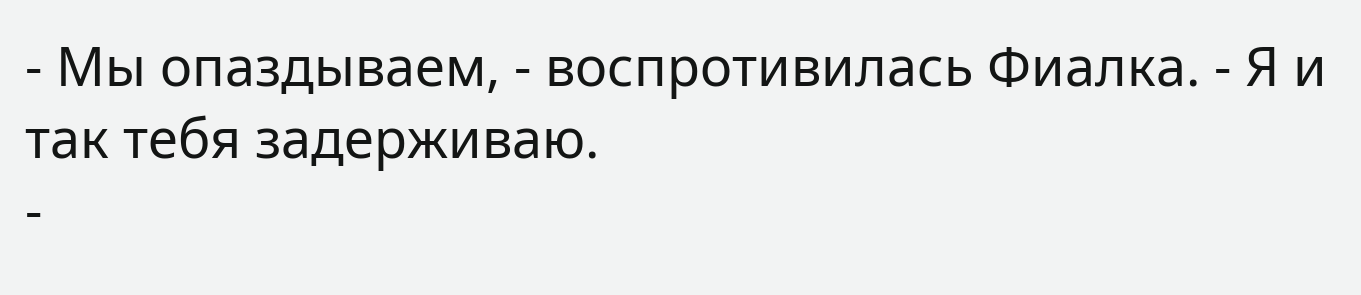- Мы опаздываем, - воспротивилась Фиалка. - Я и так тебя задерживаю.
-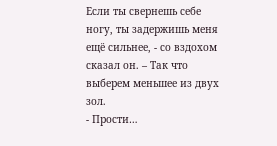Если ты свернешь себе ногу, ты задержишь меня ещё сильнее, - со вздохом сказал он. – Так что выберем меньшее из двух зол.
- Прости…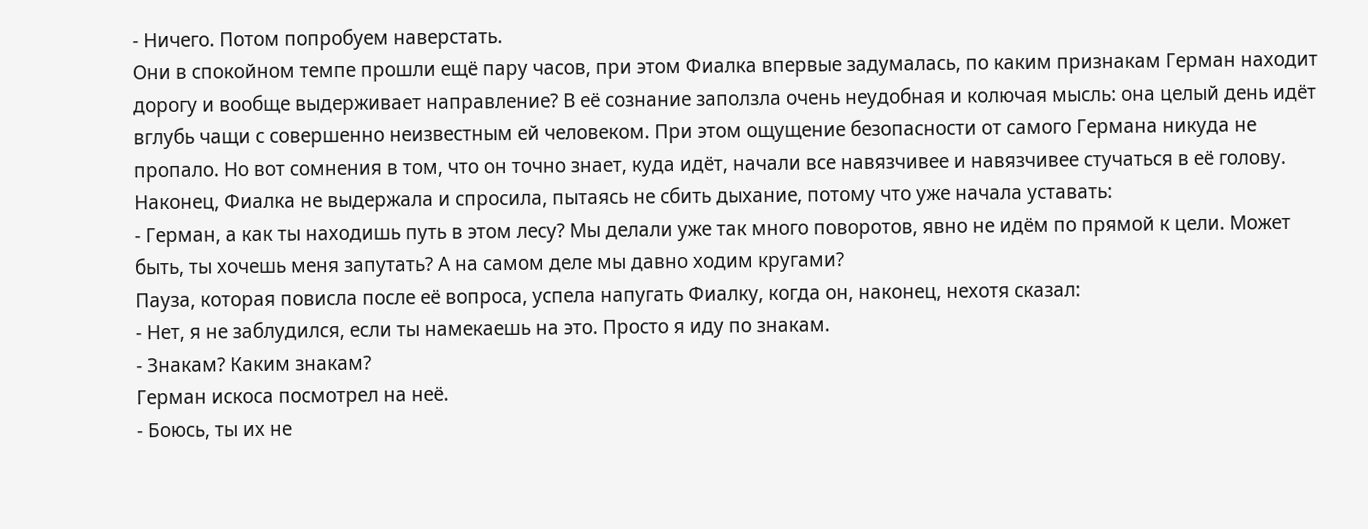- Ничего. Потом попробуем наверстать.
Они в спокойном темпе прошли ещё пару часов, при этом Фиалка впервые задумалась, по каким признакам Герман находит дорогу и вообще выдерживает направление? В её сознание заползла очень неудобная и колючая мысль: она целый день идёт вглубь чащи с совершенно неизвестным ей человеком. При этом ощущение безопасности от самого Германа никуда не пропало. Но вот сомнения в том, что он точно знает, куда идёт, начали все навязчивее и навязчивее стучаться в её голову. Наконец, Фиалка не выдержала и спросила, пытаясь не сбить дыхание, потому что уже начала уставать:
- Герман, а как ты находишь путь в этом лесу? Мы делали уже так много поворотов, явно не идём по прямой к цели. Может быть, ты хочешь меня запутать? А на самом деле мы давно ходим кругами?
Пауза, которая повисла после её вопроса, успела напугать Фиалку, когда он, наконец, нехотя сказал:
- Нет, я не заблудился, если ты намекаешь на это. Просто я иду по знакам.
- Знакам? Каким знакам?
Герман искоса посмотрел на неё.
- Боюсь, ты их не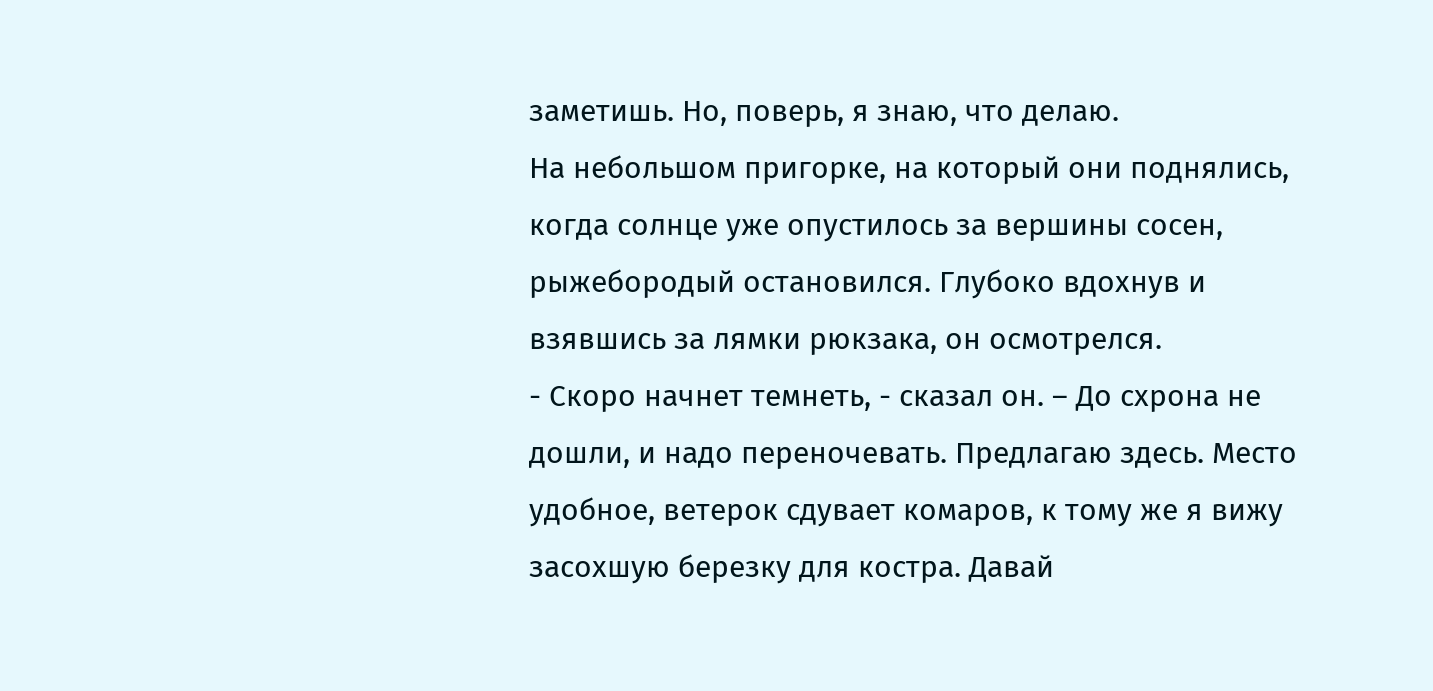заметишь. Но, поверь, я знаю, что делаю.
На небольшом пригорке, на который они поднялись, когда солнце уже опустилось за вершины сосен, рыжебородый остановился. Глубоко вдохнув и взявшись за лямки рюкзака, он осмотрелся.
- Скоро начнет темнеть, - сказал он. – До схрона не дошли, и надо переночевать. Предлагаю здесь. Место удобное, ветерок сдувает комаров, к тому же я вижу засохшую березку для костра. Давай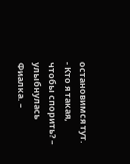остановимся тут.
- Кто я такая, чтобы спорить? – улыбнулась Фиалка. –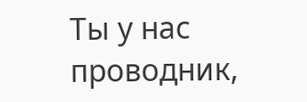Ты у нас проводник,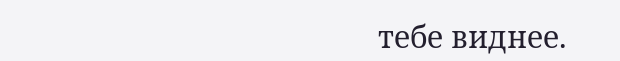тебе виднее.